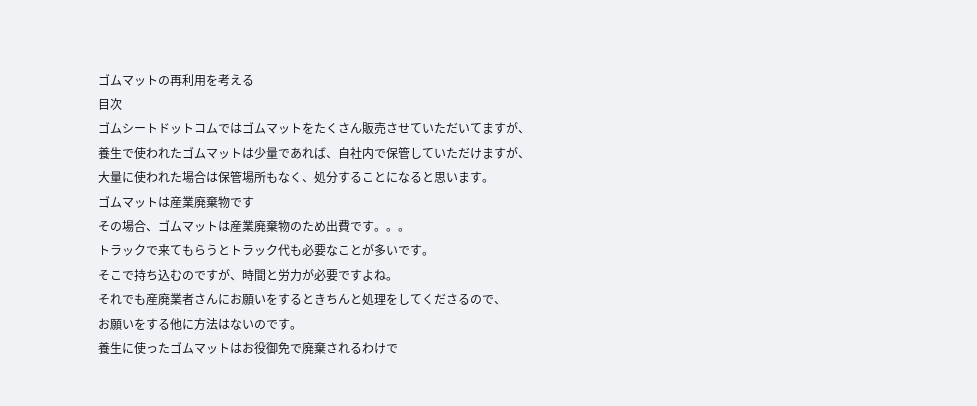ゴムマットの再利用を考える
目次
ゴムシートドットコムではゴムマットをたくさん販売させていただいてますが、
養生で使われたゴムマットは少量であれば、自社内で保管していただけますが、
大量に使われた場合は保管場所もなく、処分することになると思います。
ゴムマットは産業廃棄物です
その場合、ゴムマットは産業廃棄物のため出費です。。。
トラックで来てもらうとトラック代も必要なことが多いです。
そこで持ち込むのですが、時間と労力が必要ですよね。
それでも産廃業者さんにお願いをするときちんと処理をしてくださるので、
お願いをする他に方法はないのです。
養生に使ったゴムマットはお役御免で廃棄されるわけで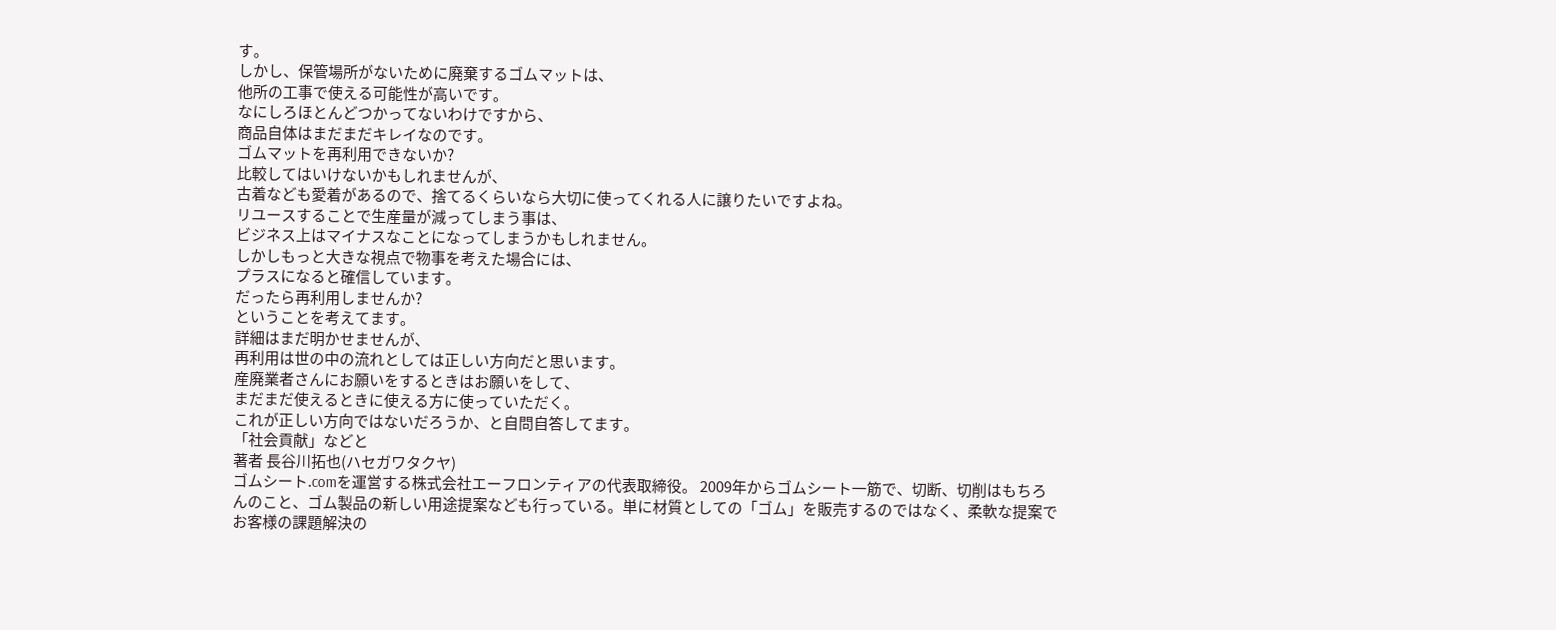す。
しかし、保管場所がないために廃棄するゴムマットは、
他所の工事で使える可能性が高いです。
なにしろほとんどつかってないわけですから、
商品自体はまだまだキレイなのです。
ゴムマットを再利用できないか?
比較してはいけないかもしれませんが、
古着なども愛着があるので、捨てるくらいなら大切に使ってくれる人に譲りたいですよね。
リユースすることで生産量が減ってしまう事は、
ビジネス上はマイナスなことになってしまうかもしれません。
しかしもっと大きな視点で物事を考えた場合には、
プラスになると確信しています。
だったら再利用しませんか?
ということを考えてます。
詳細はまだ明かせませんが、
再利用は世の中の流れとしては正しい方向だと思います。
産廃業者さんにお願いをするときはお願いをして、
まだまだ使えるときに使える方に使っていただく。
これが正しい方向ではないだろうか、と自問自答してます。
「社会貢献」などと
著者 長谷川拓也(ハセガワタクヤ)
ゴムシート.comを運営する株式会社エーフロンティアの代表取締役。 2009年からゴムシート一筋で、切断、切削はもちろんのこと、ゴム製品の新しい用途提案なども行っている。単に材質としての「ゴム」を販売するのではなく、柔軟な提案でお客様の課題解決の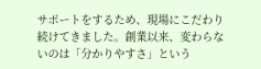サポートをするため、現場にこだわり続けてきました。創業以来、変わらないのは「分かりやすさ」という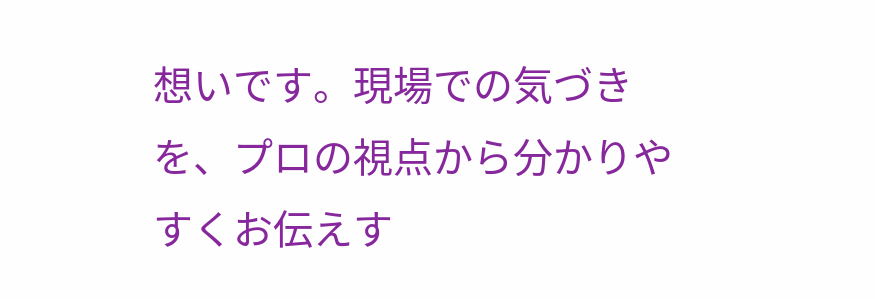想いです。現場での気づきを、プロの視点から分かりやすくお伝えす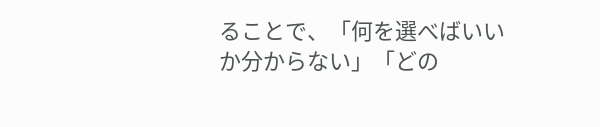ることで、「何を選べばいいか分からない」「どの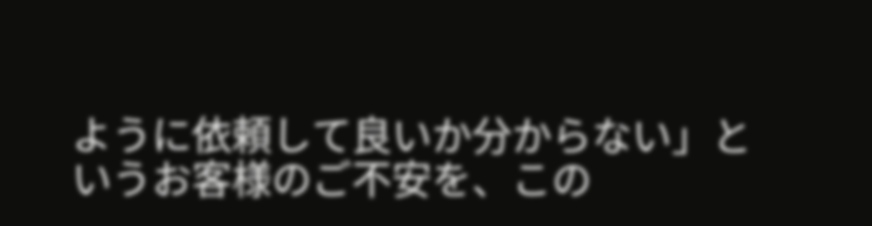ように依頼して良いか分からない」というお客様のご不安を、この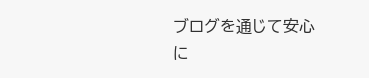ブログを通じて安心に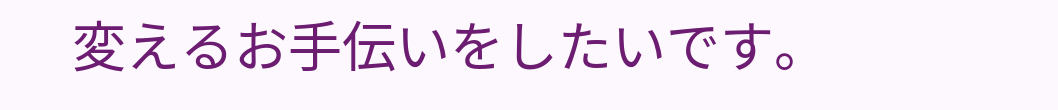変えるお手伝いをしたいです。